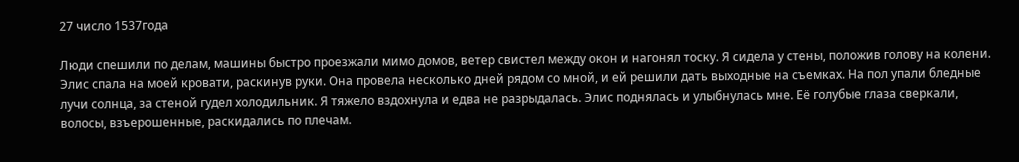27 число 1537года

Люди спешили по делам, машины быстро проезжали мимо домов, ветер свистел между окон и нагонял тоску. Я сидела у стены, положив голову на колени. Элис спала на моей кровати, раскинув руки. Она провела несколько дней рядом со мной, и ей решили дать выходные на съемках. На пол упали бледные лучи солнца, за стеной гудел холодильник. Я тяжело вздохнула и едва не разрыдалась. Элис поднялась и улыбнулась мне. Её голубые глаза сверкали, волосы, взъерошенные, раскидались по плечам.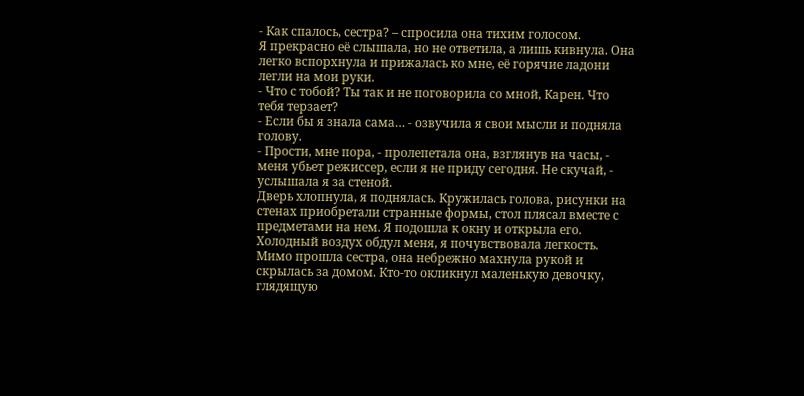- Как спалось, сестра? – спросила она тихим голосом.
Я прекрасно её слышала, но не ответила, а лишь кивнула. Она легко вспорхнула и прижалась ко мне, её горячие ладони легли на мои руки.
- Что с тобой? Ты так и не поговорила со мной, Карен. Что тебя терзает?
- Если бы я знала сама… - озвучила я свои мысли и подняла голову.
- Прости, мне пора, - пролепетала она, взглянув на часы, - меня убьет режиссер, если я не приду сегодня. Не скучай, - услышала я за стеной.
Дверь хлопнула, я поднялась. Кружилась голова, рисунки на стенах приобретали странные формы, стол плясал вместе с предметами на нем. Я подошла к окну и открыла его. Холодный воздух обдул меня, я почувствовала легкость. Мимо прошла сестра, она небрежно махнула рукой и скрылась за домом. Кто-то окликнул маленькую девочку, глядящую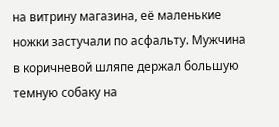на витрину магазина, её маленькие ножки застучали по асфальту. Мужчина в коричневой шляпе держал большую темную собаку на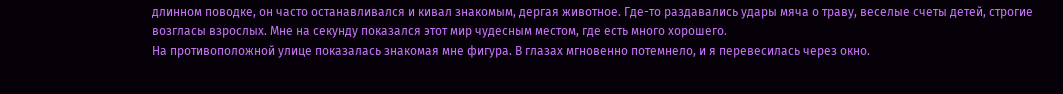длинном поводке, он часто останавливался и кивал знакомым, дергая животное. Где-то раздавались удары мяча о траву, веселые счеты детей, строгие возгласы взрослых. Мне на секунду показался этот мир чудесным местом, где есть много хорошего.
На противоположной улице показалась знакомая мне фигура. В глазах мгновенно потемнело, и я перевесилась через окно.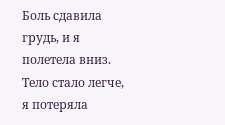Боль сдавила грудь, и я полетела вниз. Тело стало легче, я потеряла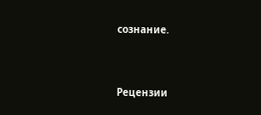сознание.


Рецензии